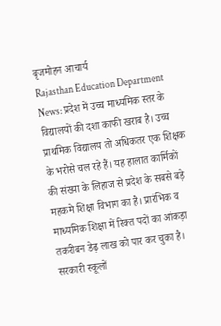बृजमोहन आचार्य
Rajasthan Education Department News: प्रदेश में उच्च माध्यमिक स्तर के विद्यालयों की दशा काफी खराब है। उच्च प्राथमिक विद्यालय तो अधिकतर एक शिक्षक के भरोसे चल रहे हैं। यह हालात कार्मिकों की संख्या के लिहाज से प्रदेश के सबसे बड़े महकमे शिक्षा विभाग का है। प्रारंभिक व माध्यमिक शिक्षा में रिक्त पदों का आंकड़ा तकरीबन डेढ़ लाख को पार कर चुका है।
सरकारी स्कूलों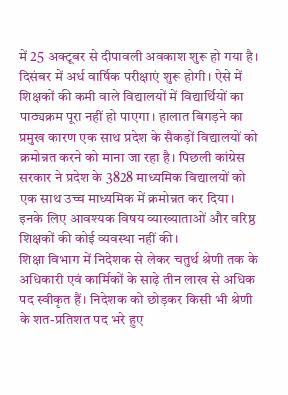में 25 अक्टूबर से दीपावली अवकाश शुरू हो गया है। दिसंबर में अर्ध वार्षिक परीक्षाएं शुरू होगी। ऐसे में शिक्षकों की कमी वाले विद्यालयों में विद्यार्थियों का पाठ्यक्रम पूरा नहीं हो पाएगा। हालात बिगड़ने का प्रमुख कारण एक साथ प्रदेश के सैकड़ों विद्यालयों को क्रमोन्नत करने को माना जा रहा है। पिछली कांग्रेस सरकार ने प्रदेश के 3828 माध्यमिक विद्यालयों को एक साथ उच्च माध्यमिक में क्रमोन्नत कर दिया। इनके लिए आवश्यक विषय व्याख्याताओं और वरिष्ठ शिक्षकों की कोई व्यवस्था नहीं की।
शिक्षा विभाग में निदेशक से लेकर चतुर्थ श्रेणी तक के अधिकारी एवं कार्मिकों के साढ़े तीन लाख से अधिक पद स्वीकृत हैं। निदेशक को छोड़कर किसी भी श्रेणी के शत-प्रतिशत पद भरे हुए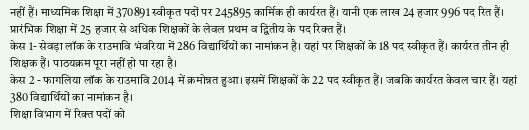नहीं हैं। माध्यमिक शिक्षा में 370891 स्वीकृत पदों पर 245895 कार्मिक ही कार्यरत हैं। यानी एक लाख 24 हजार 996 पद रित हैं। प्रारंभिक शिक्षा में 25 हजार से अधिक शिक्षकों के लेवल प्रथम व द्वितीय के पद रिक्त हैं।
केस 1- सेवड़ा लॉक के राउमावि भंवरिया में 286 विद्यार्थियों का नामांकन है। यहां पर शिक्षकों के 18 पद स्वीकृत हैं। कार्यरत तीन ही शिक्षक हैं। पाठयक्रम पूरा नहीं हो पा रहा है।
केस 2 - फागलिया लॉक के राउमावि 2014 में क्रमोन्नत हुआ। इसमें शिक्षकों के 22 पद स्वीकृत हैं। जबकि कार्यरत केवल चार हैं। यहां 380 विद्यार्थियों का नामांकन है।
शिक्षा विभाग में रिक्त पदों को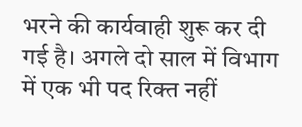भरने की कार्यवाही शुरू कर दी गई है। अगले दो साल में विभाग में एक भी पद रिक्त नहीं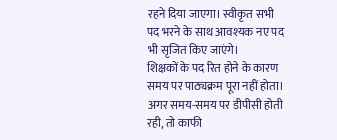रहने दिया जाएगा। स्वीकृत सभी पद भरने के साथ आवश्यक नए पद भी सृजित किए जाएंगे।
शिक्षकों के पद रित होने के कारण समय पर पाठ्यक्रम पूरा नहीं होता। अगर समय-समय पर डीपीसी होती रही, तो काफी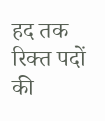हद तक रिक्त पदों की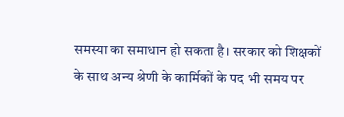समस्या का समाधान हो सकता है। सरकार को शिक्षकों के साथ अन्य श्रेणी के कार्मिकों के पद भी समय पर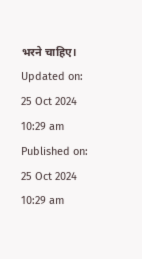भरने चाहिए।
Updated on:
25 Oct 2024 10:29 am
Published on:
25 Oct 2024 10:29 am